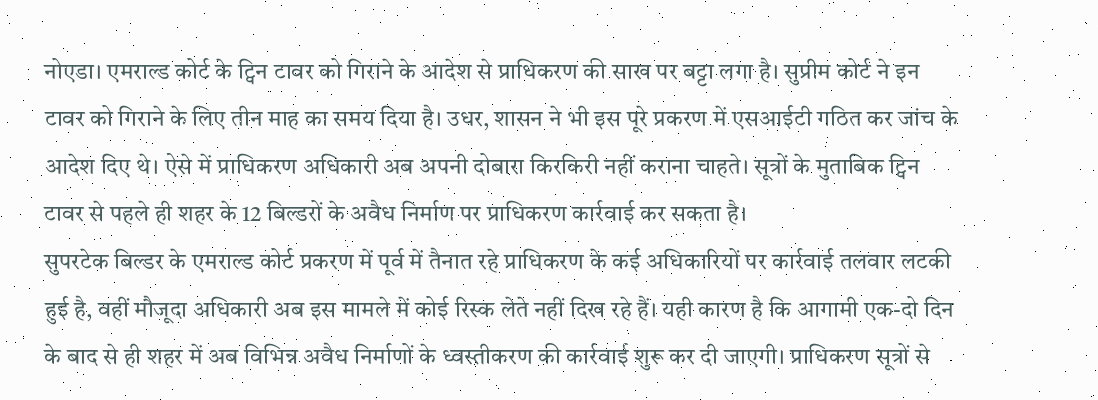नोएडा। एमराल्ड कोर्ट के ट्विन टावर को गिराने के आदेश से प्राधिकरण की साख पर बट्टा लगा है। सुप्रीम कोर्ट ने इन टावर को गिराने के लिए तीन माह का समय दिया है। उधर, शासन ने भी इस पूरे प्रकरण में एसआईटी गठित कर जांच के आदेश दिए थे। ऐसे में प्राधिकरण अधिकारी अब अपनी दोबारा किरकिरी नहीं कराना चाहते। सूत्रों के मुताबिक ट्विन टावर से पहले ही शहर के 12 बिल्डरों के अवैध निर्माण पर प्राधिकरण कार्रवाई कर सकता है।
सुपरटेक बिल्डर के एमराल्ड कोर्ट प्रकरण में पूर्व में तैनात रहे प्राधिकरण के कई अधिकारियों पर कार्रवाई तलवार लटकी हुई है, वहीं मौजूदा अधिकारी अब इस मामले में कोई रिस्क लेते नहीं दिख रहे हैं। यही कारण है कि आगामी एक-दो दिन के बाद से ही शहर में अब विभिन्न अवैध निर्माणों के ध्वस्तीकरण की कार्रवाई शुरू कर दी जाएगी। प्राधिकरण सूत्रों से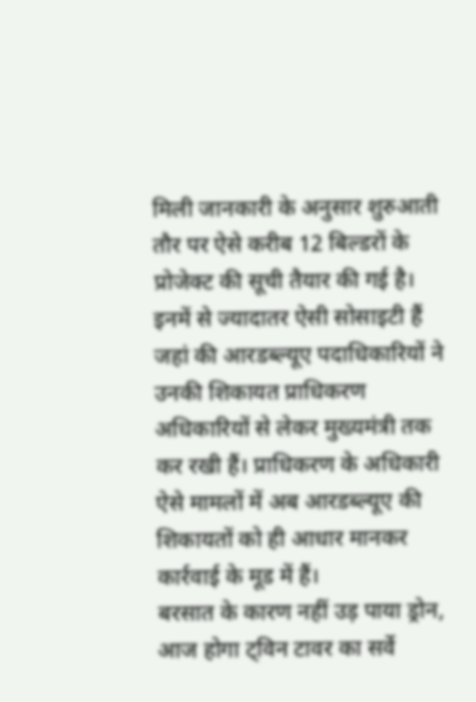मिली जानकारी के अनुसार शुरुआती तौर पर ऐसे करीब 12 बिल्डरों के प्रोजेक्ट की सूची तैयार की गई है। इनमें से ज्यादातर ऐसी सोसाइटी हैं जहां की आरडब्ल्यूए पदाधिकारियों ने उनकी शिकायत प्राधिकरण अधिकारियों से लेकर मुख्यमंत्री तक कर रखी हैं। प्राधिकरण के अधिकारी ऐसे मामलों में अब आरडब्ल्यूए की शिकायतों को ही आधार मानकर कार्रवाई के मूड में हैं।
बरसात के कारण नहीं उड़ पाया ड्रोन, आज होगा ट्विन टावर का सर्वे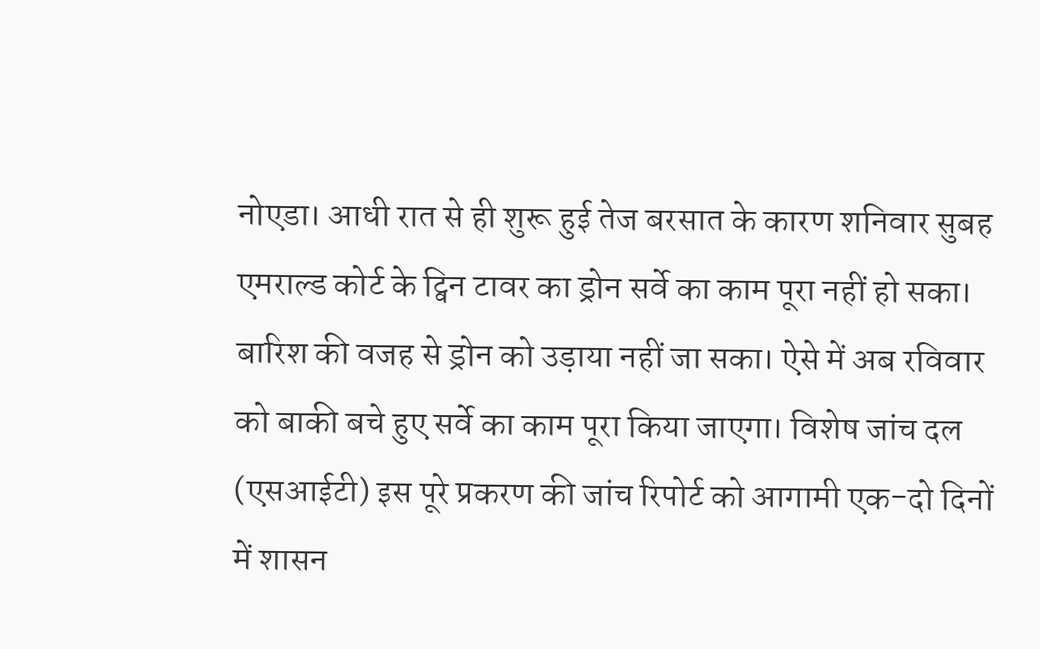नोएडा। आधी रात से ही शुरू हुई तेज बरसात के कारण शनिवार सुबह एमराल्ड कोर्ट के ट्विन टावर का ड्रोन सर्वे का काम पूरा नहीं हो सका। बारिश की वजह से ड्रोन को उड़ाया नहीं जा सका। ऐसे में अब रविवार को बाकी बचे हुए सर्वे का काम पूरा किया जाएगा। विशेष जांच दल (एसआईटी) इस पूरे प्रकरण की जांच रिपोर्ट को आगामी एक-दो दिनों में शासन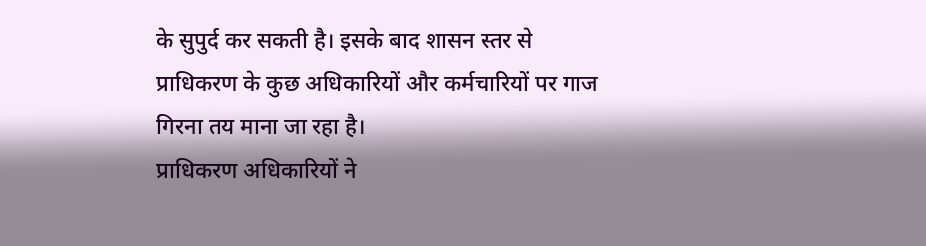के सुपुर्द कर सकती है। इसके बाद शासन स्तर से प्राधिकरण के कुछ अधिकारियों और कर्मचारियों पर गाज गिरना तय माना जा रहा है।
प्राधिकरण अधिकारियों ने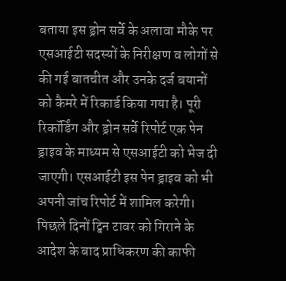बताया इस ड्रोन सर्वे के अलावा मौके पर एसआईटी सदस्यों के निरीक्षण व लोगों से की गई बातचीत और उनके दर्ज बयानों को कैमरे में रिकार्ड किया गया है। पूरी रिकॉर्डिंग और ड्रोन सर्वे रिपोर्ट एक पेन ड्राइव के माध्यम से एसआईटी को भेज दी जाएगी। एसआईटी इस पेन ड्राइव को भी अपनी जांच रिपोर्ट में शामिल करेगी।
पिछले दिनों ट्विन टावर को गिराने के आदेश के बाद प्राधिकरण की काफी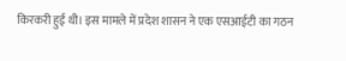किरकरी हुई थी। इस मामले में प्रदेश शासन ने एक एसआईटी का गठन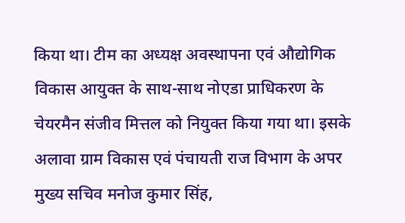किया था। टीम का अध्यक्ष अवस्थापना एवं औद्योगिक विकास आयुक्त के साथ-साथ नोएडा प्राधिकरण के चेयरमैन संजीव मित्तल को नियुक्त किया गया था। इसके अलावा ग्राम विकास एवं पंचायती राज विभाग के अपर मुख्य सचिव मनोज कुमार सिंह,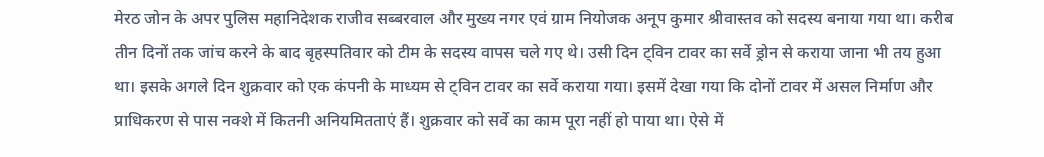मेरठ जोन के अपर पुलिस महानिदेशक राजीव सब्बरवाल और मुख्य नगर एवं ग्राम नियोजक अनूप कुमार श्रीवास्तव को सदस्य बनाया गया था। करीब तीन दिनों तक जांच करने के बाद बृहस्पतिवार को टीम के सदस्य वापस चले गए थे। उसी दिन ट्विन टावर का सर्वे ड्रोन से कराया जाना भी तय हुआ था। इसके अगले दिन शुक्रवार को एक कंपनी के माध्यम से ट्विन टावर का सर्वे कराया गया। इसमें देखा गया कि दोनों टावर में असल निर्माण और प्राधिकरण से पास नक्शे में कितनी अनियमितताएं हैं। शुक्रवार को सर्वे का काम पूरा नहीं हो पाया था। ऐसे में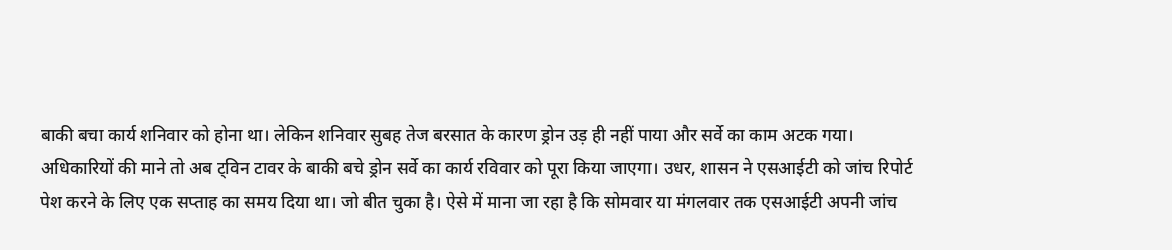बाकी बचा कार्य शनिवार को होना था। लेकिन शनिवार सुबह तेज बरसात के कारण ड्रोन उड़ ही नहीं पाया और सर्वे का काम अटक गया। अधिकारियों की माने तो अब ट्विन टावर के बाकी बचे ड्रोन सर्वे का कार्य रविवार को पूरा किया जाएगा। उधर, शासन ने एसआईटी को जांच रिपोर्ट पेश करने के लिए एक सप्ताह का समय दिया था। जो बीत चुका है। ऐसे में माना जा रहा है कि सोमवार या मंगलवार तक एसआईटी अपनी जांच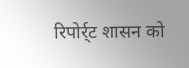रिपोर्र्ट शासन को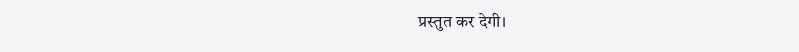प्रस्तुत कर देगी।